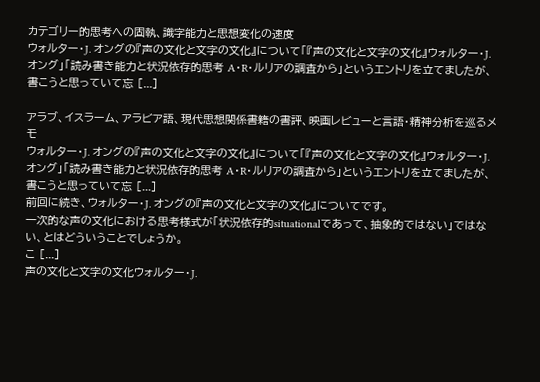カテゴリー的思考への固執、識字能力と思想変化の速度
ウォルター・J. オングの『声の文化と文字の文化』について「『声の文化と文字の文化』ウォルター・J. オング」「読み書き能力と状況依存的思考 A・R・ルリアの調査から」というエントリを立てましたが、書こうと思っていて忘 [...]

アラブ、イスラーム、アラビア語、現代思想関係書籍の書評、映画レビューと言語・精神分析を巡るメモ
ウォルター・J. オングの『声の文化と文字の文化』について「『声の文化と文字の文化』ウォルター・J. オング」「読み書き能力と状況依存的思考 A・R・ルリアの調査から」というエントリを立てましたが、書こうと思っていて忘 [...]
前回に続き、ウォルター・J. オングの『声の文化と文字の文化』についてです。
一次的な声の文化における思考様式が「状況依存的situationalであって、抽象的ではない」ではない、とはどういうことでしょうか。
こ [...]
声の文化と文字の文化ウォルター・J.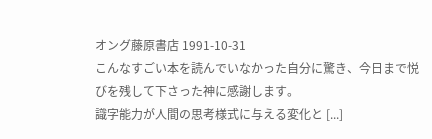オング藤原書店 1991-10-31
こんなすごい本を読んでいなかった自分に驚き、今日まで悦びを残して下さった神に感謝します。
識字能力が人間の思考様式に与える変化と [...]